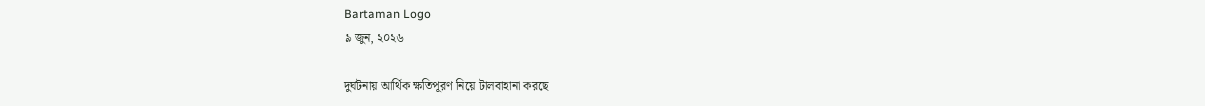Bartaman Logo
৯ জুন, ২০২৬

দুর্ঘটনায় আর্থিক ক্ষতিপূরণ নিয়ে টালবাহানা করছে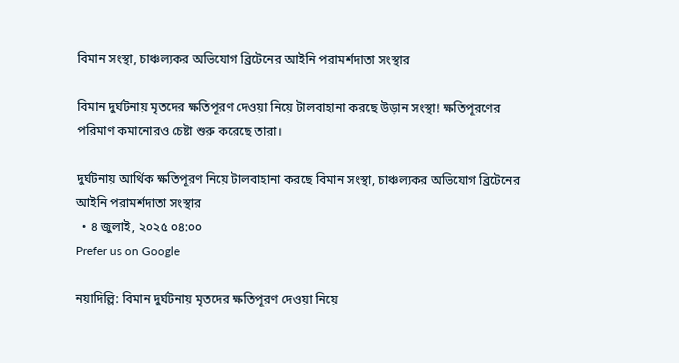বিমান সংস্থা, চাঞ্চল্যকর অভিযোগ ব্রিটেনের আইনি পরামর্শদাতা সংস্থার

বিমান দুর্ঘটনায় মৃতদের ক্ষতিপূরণ দেওয়া নিয়ে টালবাহানা করছে উড়ান সংস্থা! ক্ষতিপূরণের পরিমাণ কমানোরও চেষ্টা শুরু করেছে তারা।

দুর্ঘটনায় আর্থিক ক্ষতিপূরণ নিয়ে টালবাহানা করছে বিমান সংস্থা, চাঞ্চল্যকর অভিযোগ ব্রিটেনের আইনি পরামর্শদাতা সংস্থার
  • ৪ জুলাই, ২০২৫ ০৪:০০
Prefer us on Google

নয়াদিল্লি: বিমান দুর্ঘটনায় মৃতদের ক্ষতিপূরণ দেওয়া নিয়ে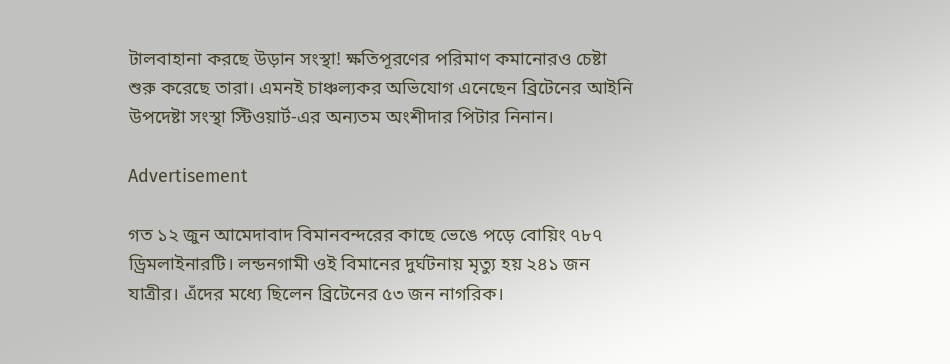টালবাহানা করছে উড়ান সংস্থা! ক্ষতিপূরণের পরিমাণ কমানোরও চেষ্টা শুরু করেছে তারা। এমনই চাঞ্চল্যকর অভিযোগ এনেছেন ব্রিটেনের আইনি উপদেষ্টা সংস্থা স্টিওয়ার্ট-এর অন্যতম অংশীদার পিটার নিনান।

Advertisement

গত ১২ জুন আমেদাবাদ বিমানবন্দরের কাছে ভেঙে পড়ে বোয়িং ৭৮৭ ড্রিমলাইনারটি। লন্ডনগামী ওই বিমানের দুর্ঘটনায় মৃত্যু হয় ২৪১ জন যাত্রীর। এঁদের মধ্যে ছিলেন ব্রিটেনের ৫৩ জন নাগরিক।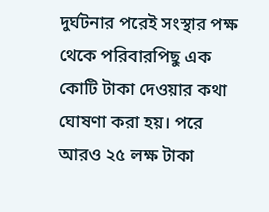দুর্ঘটনার পরেই সংস্থার পক্ষ থেকে পরিবারপিছু এক কোটি টাকা দেওয়ার কথা ঘোষণা করা হয়। পরে আরও ২৫ লক্ষ টাকা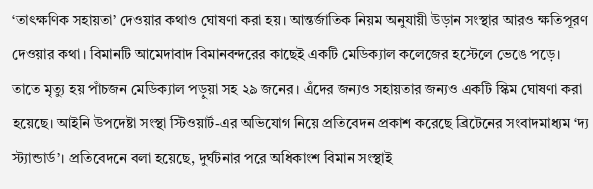‘তাৎক্ষণিক সহায়তা’ দেওয়ার কথাও ঘোষণা করা হয়। আন্তর্জাতিক নিয়ম অনুযায়ী উড়ান সংস্থার আরও ক্ষতিপূরণ দেওয়ার কথা। বিমানটি আমেদাবাদ বিমানবন্দরের কাছেই একটি মেডিক্যাল কলেজের হস্টেলে ভেঙে পড়ে। তাতে মৃত্যু হয় পাঁচজন মেডিক্যাল পড়ুয়া সহ ২৯ জনের। এঁদের জন্যও সহায়তার জন্যও একটি স্কিম ঘোষণা করা হয়েছে। আইনি উপদেষ্টা সংস্থা স্টিওয়ার্ট-এর অভিযোগ নিয়ে প্রতিবেদন প্রকাশ করেছে ব্রিটেনের সংবাদমাধ্যম ‘দ্য স্ট্যান্ডার্ড’। প্রতিবেদনে বলা হয়েছে, দুর্ঘটনার পরে অধিকাংশ বিমান সংস্থাই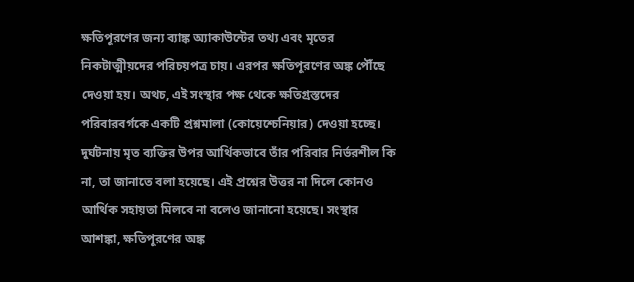ক্ষতিপূরণের জন্য ব্যাঙ্ক অ্যাকাউন্টের তথ্য এবং মৃতের নিকটাত্মীয়দের পরিচয়পত্র চায়। এরপর ক্ষতিপূরণের অঙ্ক পৌঁছে দেওয়া হয়। অথচ, এই সংস্থার পক্ষ থেকে ক্ষতিগ্রস্তদের পরিবারবর্গকে একটি প্রশ্নমালা (কোয়েশ্চেনিয়ার) দেওয়া হচ্ছে। দুর্ঘটনায় মৃত ব্যক্তির উপর আর্থিকভাবে তাঁর পরিবার নির্ভরশীল কি না, তা জানাতে বলা হয়েছে। এই প্রশ্নের উত্তর না দিলে কোনও আর্থিক সহায়তা মিলবে না বলেও জানানো হয়েছে। সংস্থার আশঙ্কা, ক্ষতিপূরণের অঙ্ক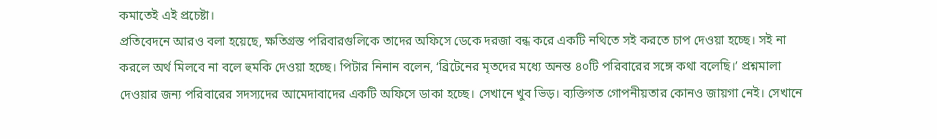কমাতেই এই প্রচেষ্টা।
প্রতিবেদনে আরও বলা হয়েছে, ক্ষতিগ্রস্ত পরিবারগুলিকে তাদের অফিসে ডেকে দরজা বন্ধ করে একটি নথিতে সই করতে চাপ দেওয়া হচ্ছে। সই না করলে অর্থ মিলবে না বলে হুমকি দেওয়া হচ্ছে। পিটার নিনান বলেন, ‘ব্রিটেনের মৃতদের মধ্যে অনন্ত ৪০টি পরিবারের সঙ্গে কথা বলেছি।’ প্রশ্নমালা দেওয়ার জন্য পরিবারের সদস্যদের আমেদাবাদের একটি অফিসে ডাকা হচ্ছে। সেখানে খুব ভিড়। ব্যক্তিগত গোপনীয়তার কোনও জায়গা নেই। সেখানে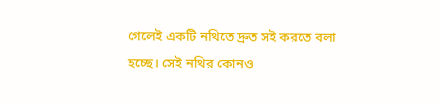গেলেই একটি নথিতে দ্রুত সই করতে বলা হচ্ছে। সেই নথির কোনও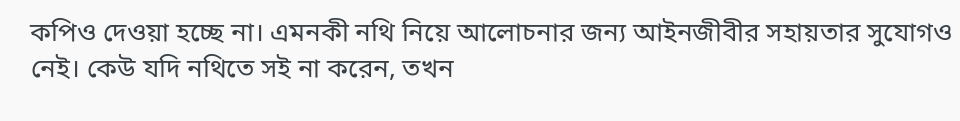কপিও দেওয়া হচ্ছে না। এমনকী নথি নিয়ে আলোচনার জন্য আইনজীবীর সহায়তার সুযোগও নেই। কেউ যদি নথিতে সই না করেন, তখন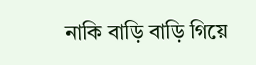নাকি বাড়ি বাড়ি গিয়ে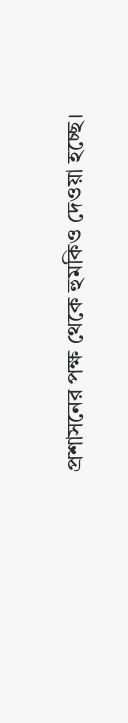প্রশাসনের পক্ষ থেকে হুমকিও দেওয়া হচ্ছে।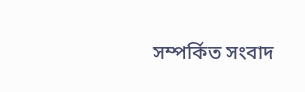সম্পর্কিত সংবাদ